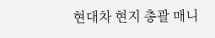현대차 현지 총괄 매니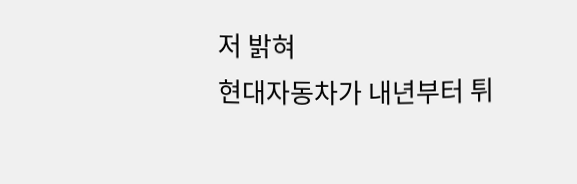저 밝혀
현대자동차가 내년부터 튀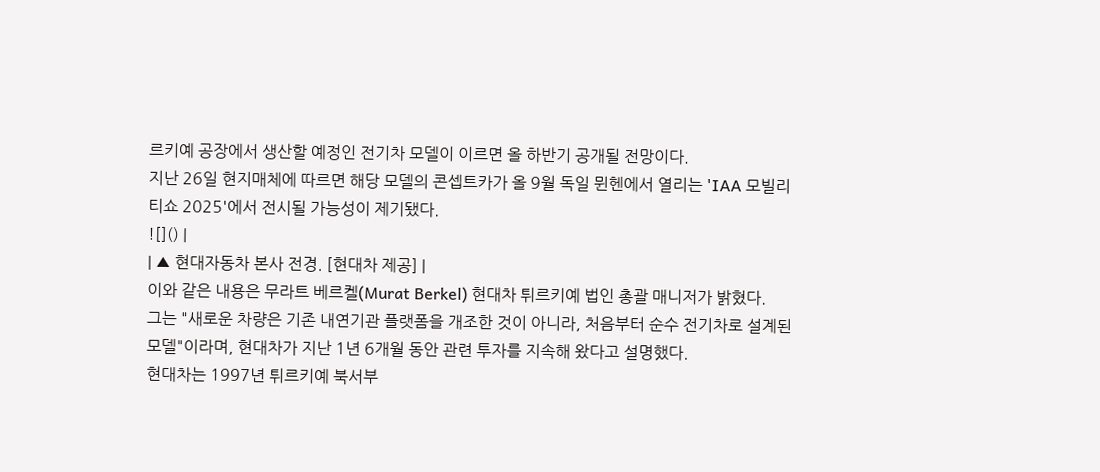르키예 공장에서 생산할 예정인 전기차 모델이 이르면 올 하반기 공개될 전망이다.
지난 26일 현지매체에 따르면 해당 모델의 콘셉트카가 올 9월 독일 뮌헨에서 열리는 'IAA 모빌리티쇼 2025'에서 전시될 가능성이 제기됐다.
![]() |
| ▲ 현대자동차 본사 전경. [현대차 제공] |
이와 같은 내용은 무라트 베르켈(Murat Berkel) 현대차 튀르키예 법인 총괄 매니저가 밝혔다.
그는 "새로운 차량은 기존 내연기관 플랫폼을 개조한 것이 아니라, 처음부터 순수 전기차로 설계된 모델"이라며, 현대차가 지난 1년 6개월 동안 관련 투자를 지속해 왔다고 설명했다.
현대차는 1997년 튀르키예 북서부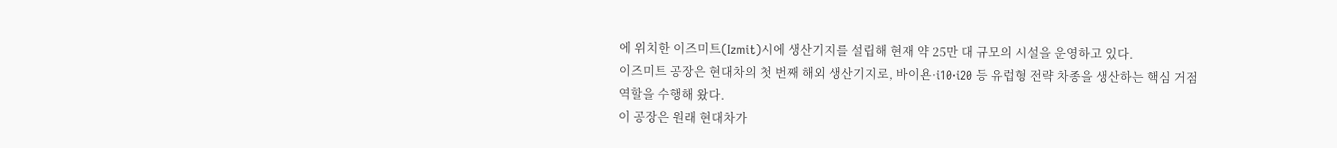에 위치한 이즈미트(Izmit)시에 생산기지를 설립해 현재 약 25만 대 규모의 시설을 운영하고 있다.
이즈미트 공장은 현대차의 첫 번째 해외 생산기지로, 바이욘·i10·i20 등 유럽형 전략 차종을 생산하는 핵심 거점 역할을 수행해 왔다.
이 공장은 원래 현대차가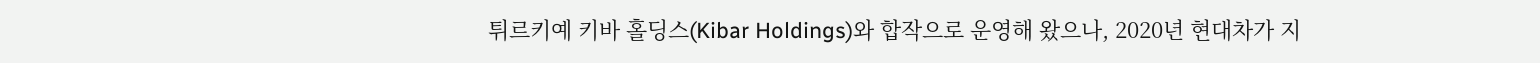튀르키예 키바 홀딩스(Kibar Holdings)와 합작으로 운영해 왔으나, 2020년 현대차가 지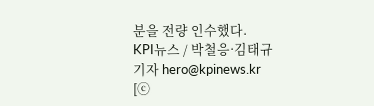분을 전량 인수했다.
KPI뉴스 / 박철응·김태규 기자 hero@kpinews.kr
[ⓒ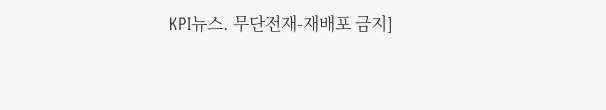KPI뉴스. 무단전재-재배포 금지]